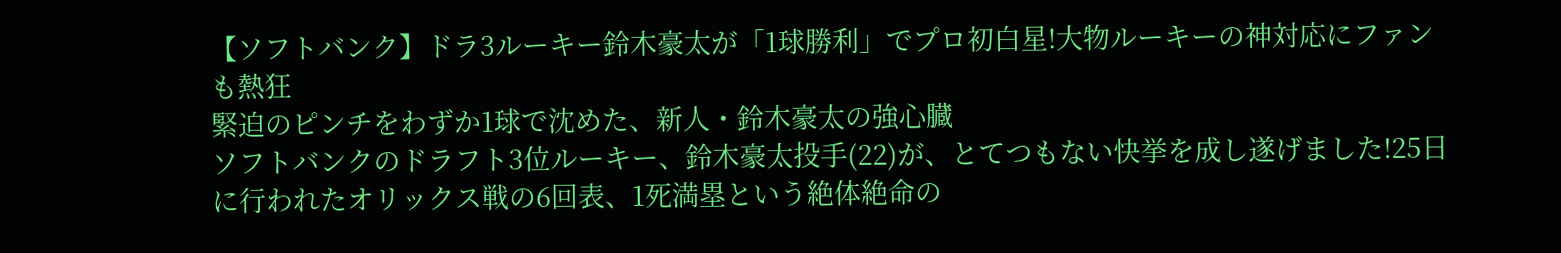【ソフトバンク】ドラ3ルーキー鈴木豪太が「1球勝利」でプロ初白星!大物ルーキーの神対応にファンも熱狂
緊迫のピンチをわずか1球で沈めた、新人・鈴木豪太の強心臓
ソフトバンクのドラフト3位ルーキー、鈴木豪太投手(22)が、とてつもない快挙を成し遂げました!25日に行われたオリックス戦の6回表、1死満塁という絶体絶命の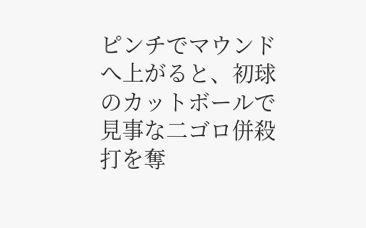ピンチでマウンドへ上がると、初球のカットボールで見事な二ゴロ併殺打を奪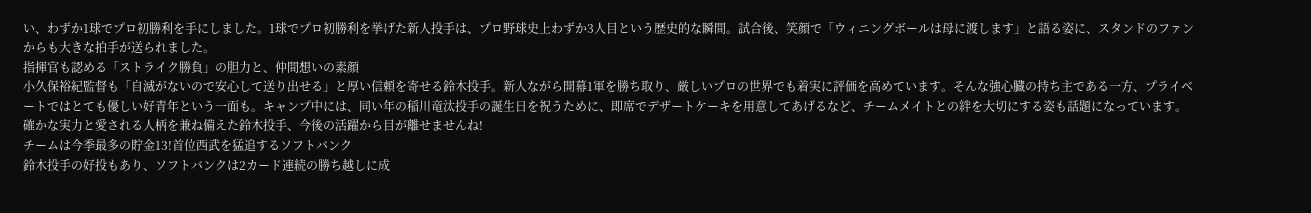い、わずか1球でプロ初勝利を手にしました。1球でプロ初勝利を挙げた新人投手は、プロ野球史上わずか3人目という歴史的な瞬間。試合後、笑顔で「ウィニングボールは母に渡します」と語る姿に、スタンドのファンからも大きな拍手が送られました。
指揮官も認める「ストライク勝負」の胆力と、仲間想いの素顔
小久保裕紀監督も「自滅がないので安心して送り出せる」と厚い信頼を寄せる鈴木投手。新人ながら開幕1軍を勝ち取り、厳しいプロの世界でも着実に評価を高めています。そんな強心臓の持ち主である一方、プライベートではとても優しい好青年という一面も。キャンプ中には、同い年の稲川竜汰投手の誕生日を祝うために、即席でデザートケーキを用意してあげるなど、チームメイトとの絆を大切にする姿も話題になっています。確かな実力と愛される人柄を兼ね備えた鈴木投手、今後の活躍から目が離せませんね!
チームは今季最多の貯金13!首位西武を猛追するソフトバンク
鈴木投手の好投もあり、ソフトバンクは2カード連続の勝ち越しに成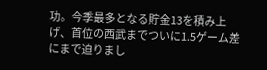功。今季最多となる貯金13を積み上げ、首位の西武までついに1.5ゲーム差にまで迫りまし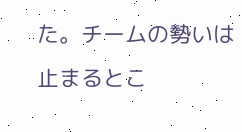た。チームの勢いは止まるとこ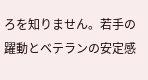ろを知りません。若手の躍動とベテランの安定感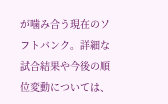が噛み合う現在のソフトバンク。詳細な試合結果や今後の順位変動については、